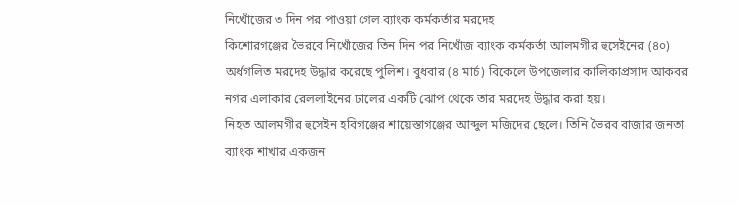নিখোঁজের ৩ দিন পর পাওয়া গেল ব্যাংক কর্মকর্তার মরদেহ
কিশোরগঞ্জের ভৈরবে নিখোঁজের তিন দিন পর নিখোঁজ ব্যাংক কর্মকর্তা আলমগীর হুসেইনের (৪০) অর্ধগলিত মরদেহ উদ্ধার করেছে পুলিশ। বুধবার (৪ মার্চ) বিকেলে উপজেলার কালিকাপ্রসাদ আকবর নগর এলাকার রেললাইনের ঢালের একটি ঝোপ থেকে তার মরদেহ উদ্ধার করা হয়।
নিহত আলমগীর হুসেইন হবিগঞ্জের শায়েস্তাগঞ্জের আব্দুল মজিদের ছেলে। তিনি ভৈরব বাজার জনতা ব্যাংক শাখার একজন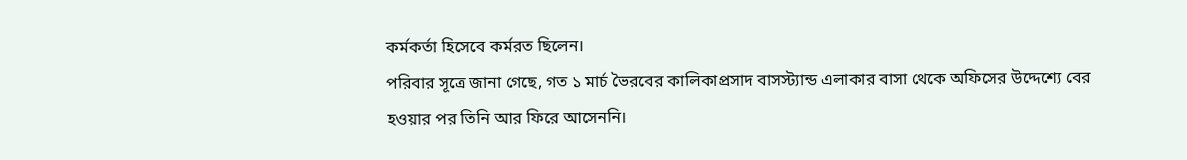কর্মকর্তা হিসেবে কর্মরত ছিলেন।
পরিবার সূত্রে জানা গেছে, গত ১ মার্চ ভৈরবের কালিকাপ্রসাদ বাসস্ট্যান্ড এলাকার বাসা থেকে অফিসের উদ্দেশ্যে বের হওয়ার পর তিনি আর ফিরে আসেননি।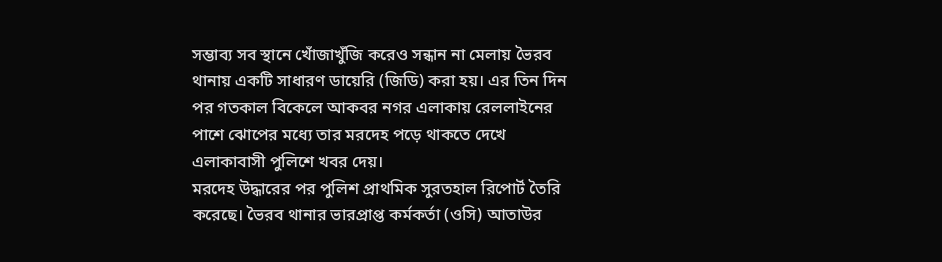সম্ভাব্য সব স্থানে খোঁজাখুঁজি করেও সন্ধান না মেলায় ভৈরব থানায় একটি সাধারণ ডায়েরি (জিডি) করা হয়। এর তিন দিন পর গতকাল বিকেলে আকবর নগর এলাকায় রেললাইনের পাশে ঝোপের মধ্যে তার মরদেহ পড়ে থাকতে দেখে এলাকাবাসী পুলিশে খবর দেয়।
মরদেহ উদ্ধারের পর পুলিশ প্রাথমিক সুরতহাল রিপোর্ট তৈরি করেছে। ভৈরব থানার ভারপ্রাপ্ত কর্মকর্তা (ওসি) আতাউর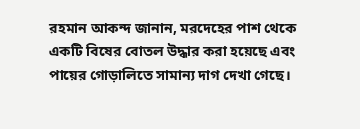রহমান আকন্দ জানান, মরদেহের পাশ থেকে একটি বিষের বোতল উদ্ধার করা হয়েছে এবং পায়ের গোড়ালিতে সামান্য দাগ দেখা গেছে।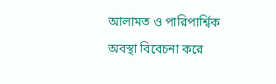আলামত ও পারিপার্শ্বিক অবস্থা বিবেচনা করে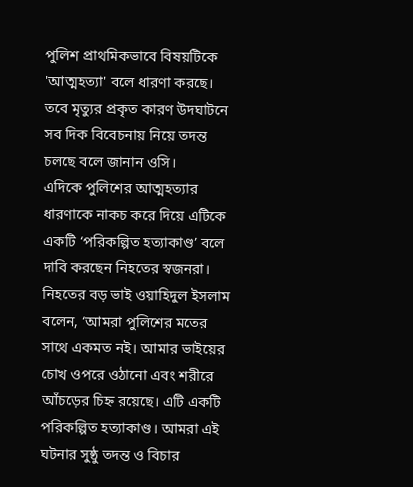পুলিশ প্রাথমিকভাবে বিষয়টিকে 'আত্মহত্যা' বলে ধারণা করছে। তবে মৃত্যুর প্রকৃত কারণ উদঘাটনে সব দিক বিবেচনায় নিয়ে তদন্ত চলছে বলে জানান ওসি।
এদিকে পুলিশের আত্মহত্যার ধারণাকে নাকচ করে দিয়ে এটিকে একটি ‘পরিকল্পিত হত্যাকাণ্ড’ বলে দাবি করছেন নিহতের স্বজনরা। নিহতের বড় ভাই ওয়াহিদুল ইসলাম বলেন, ‘আমরা পুলিশের মতের সাথে একমত নই। আমার ভাইয়ের চোখ ওপরে ওঠানো এবং শরীরে আঁচড়ের চিহ্ন রয়েছে। এটি একটি পরিকল্পিত হত্যাকাণ্ড। আমরা এই ঘটনার সুষ্ঠু তদন্ত ও বিচার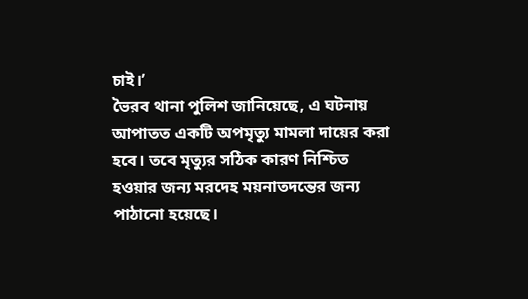চাই।’
ভৈরব থানা পুলিশ জানিয়েছে, এ ঘটনায় আপাতত একটি অপমৃত্যু মামলা দায়ের করা হবে। তবে মৃত্যুর সঠিক কারণ নিশ্চিত হওয়ার জন্য মরদেহ ময়নাতদন্তের জন্য পাঠানো হয়েছে।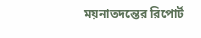ময়নাতদন্তের রিপোর্ট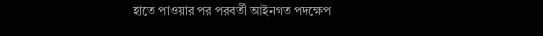হাতে পাওয়ার পর পরবর্তী আইনগত পদক্ষেপ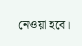নেওয়া হবে।